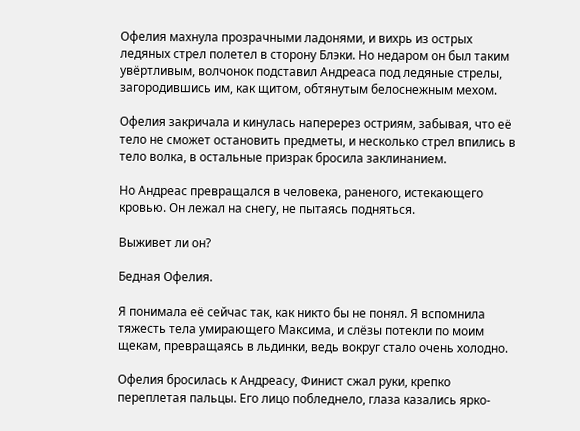Офелия махнула прозрачными ладонями, и вихрь из острых ледяных стрел полетел в сторону Блэки. Но недаром он был таким увёртливым, волчонок подставил Андреаса под ледяные стрелы, загородившись им, как щитом, обтянутым белоснежным мехом.

Офелия закричала и кинулась наперерез остриям, забывая, что её тело не сможет остановить предметы, и несколько стрел впились в тело волка, в остальные призрак бросила заклинанием.

Но Андреас превращался в человека, раненого, истекающего кровью. Он лежал на снегу, не пытаясь подняться.

Выживет ли он?

Бедная Офелия.

Я понимала её сейчас так, как никто бы не понял. Я вспомнила тяжесть тела умирающего Максима, и слёзы потекли по моим щекам, превращаясь в льдинки, ведь вокруг стало очень холодно.

Офелия бросилась к Андреасу, Финист сжал руки, крепко переплетая пальцы. Его лицо побледнело, глаза казались ярко-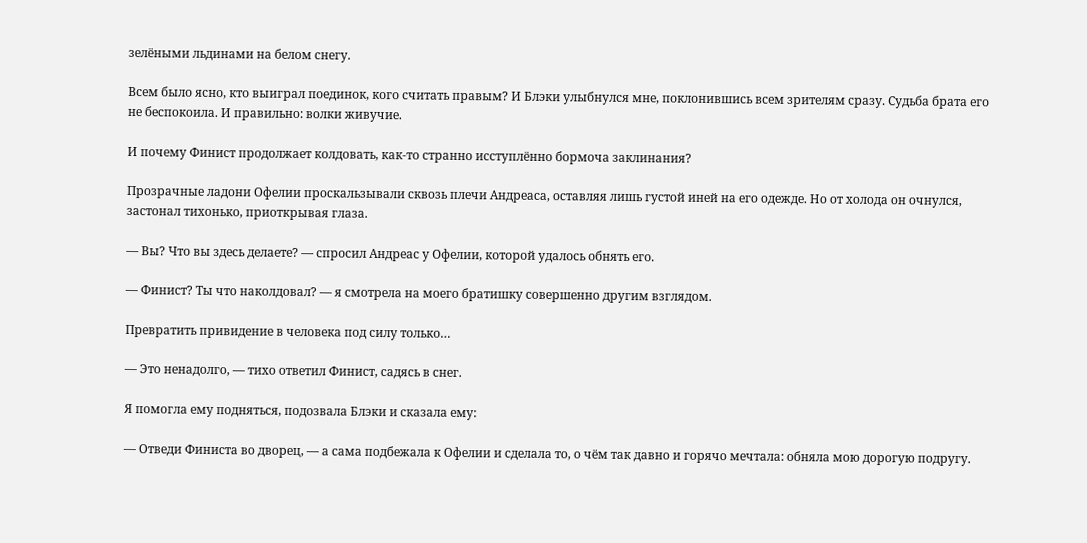зелёными льдинами на белом снегу.

Всем было ясно, кто выиграл поединок, кого считать правым? И Блэки улыбнулся мне, поклонившись всем зрителям сразу. Судьба брата его не беспокоила. И правильно: волки живучие.

И почему Финист продолжает колдовать, как-то странно исступлённо бормоча заклинания?

Прозрачные ладони Офелии проскальзывали сквозь плечи Андреаса, оставляя лишь густой иней на его одежде. Но от холода он очнулся, застонал тихонько, приоткрывая глаза.

— Вы? Что вы здесь делаете? — спросил Андреас у Офелии, которой удалось обнять его.

— Финист? Ты что наколдовал? — я смотрела на моего братишку совершенно другим взглядом.

Превратить привидение в человека под силу только…

— Это ненадолго, — тихо ответил Финист, садясь в снег.

Я помогла ему подняться, подозвала Блэки и сказала ему:

— Отведи Финиста во дворец, — а сама подбежала к Офелии и сделала то, о чём так давно и горячо мечтала: обняла мою дорогую подругу.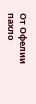От Офелии пахло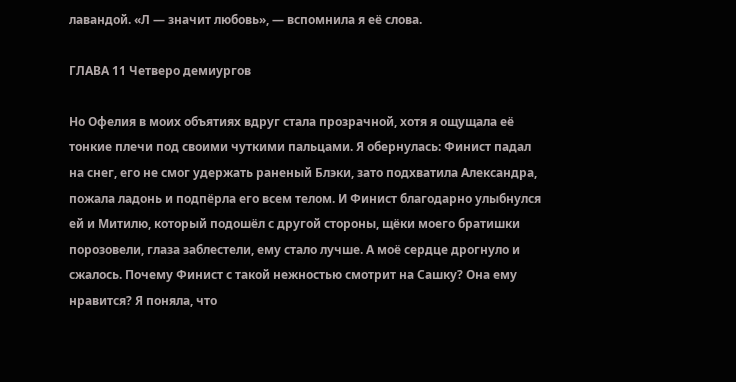лавандой. «Л — значит любовь», — вспомнила я её слова.

ГЛАВА 11 Четверо демиургов

Но Офелия в моих объятиях вдруг стала прозрачной, хотя я ощущала её тонкие плечи под своими чуткими пальцами. Я обернулась: Финист падал на снег, его не смог удержать раненый Блэки, зато подхватила Александра, пожала ладонь и подпёрла его всем телом. И Финист благодарно улыбнулся ей и Митилю, который подошёл с другой стороны, щёки моего братишки порозовели, глаза заблестели, ему стало лучше. А моё сердце дрогнуло и сжалось. Почему Финист с такой нежностью смотрит на Сашку? Она ему нравится? Я поняла, что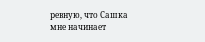ревную, что Сашка мне начинает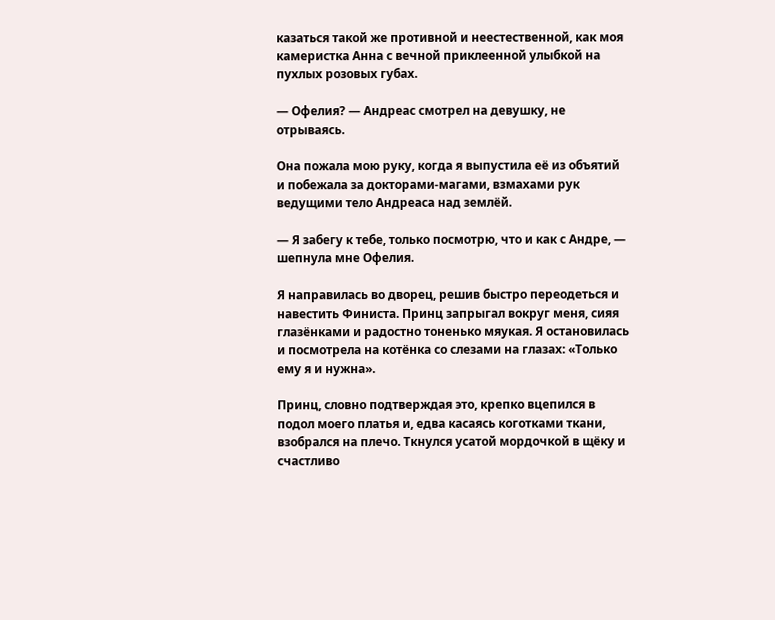казаться такой же противной и неестественной, как моя камеристка Анна с вечной приклеенной улыбкой на пухлых розовых губах.

— Офелия? — Андреас смотрел на девушку, не отрываясь.

Она пожала мою руку, когда я выпустила её из объятий и побежала за докторами-магами, взмахами рук ведущими тело Андреаса над землёй.

— Я забегу к тебе, только посмотрю, что и как с Андре, — шепнула мне Офелия.

Я направилась во дворец, решив быстро переодеться и навестить Финиста. Принц запрыгал вокруг меня, сияя глазёнками и радостно тоненько мяукая. Я остановилась и посмотрела на котёнка со слезами на глазах: «Только ему я и нужна».

Принц, словно подтверждая это, крепко вцепился в подол моего платья и, едва касаясь коготками ткани, взобрался на плечо. Ткнулся усатой мордочкой в щёку и счастливо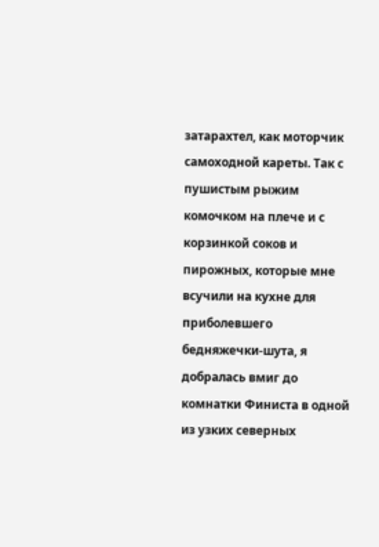затарахтел, как моторчик самоходной кареты. Так с пушистым рыжим комочком на плече и с корзинкой соков и пирожных, которые мне всучили на кухне для приболевшего бедняжечки-шута, я добралась вмиг до комнатки Финиста в одной из узких северных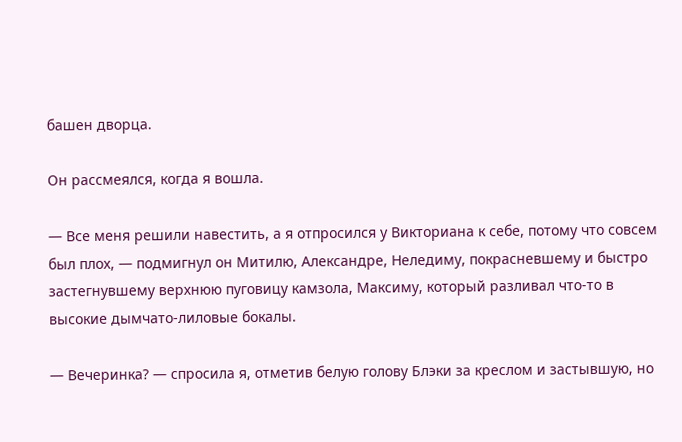башен дворца.

Он рассмеялся, когда я вошла.

— Все меня решили навестить, а я отпросился у Викториана к себе, потому что совсем был плох, — подмигнул он Митилю, Александре, Неледиму, покрасневшему и быстро застегнувшему верхнюю пуговицу камзола, Максиму, который разливал что-то в высокие дымчато-лиловые бокалы.

— Вечеринка? — спросила я, отметив белую голову Блэки за креслом и застывшую, но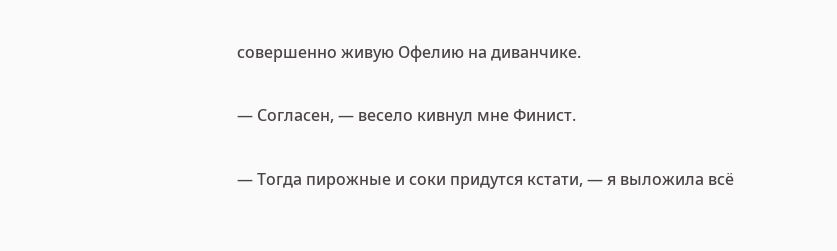совершенно живую Офелию на диванчике.

— Согласен, — весело кивнул мне Финист.

— Тогда пирожные и соки придутся кстати, — я выложила всё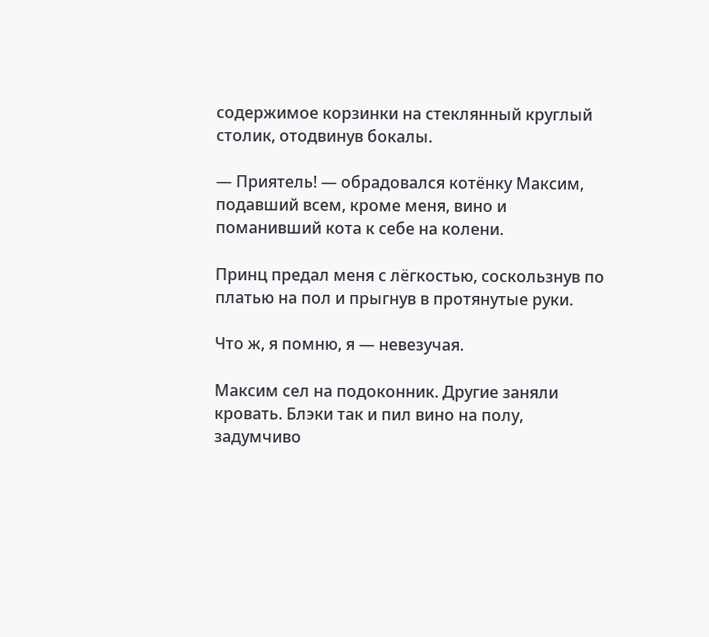содержимое корзинки на стеклянный круглый столик, отодвинув бокалы.

— Приятель! — обрадовался котёнку Максим, подавший всем, кроме меня, вино и поманивший кота к себе на колени.

Принц предал меня с лёгкостью, соскользнув по платью на пол и прыгнув в протянутые руки.

Что ж, я помню, я — невезучая.

Максим сел на подоконник. Другие заняли кровать. Блэки так и пил вино на полу, задумчиво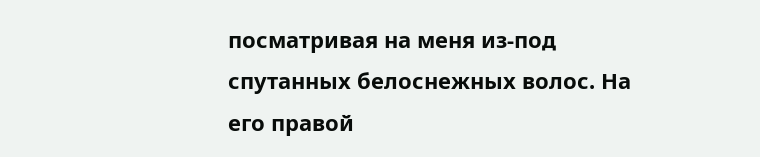посматривая на меня из-под спутанных белоснежных волос. На его правой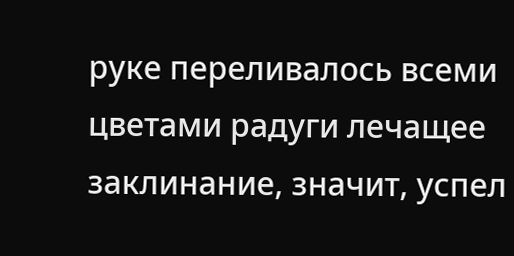руке переливалось всеми цветами радуги лечащее заклинание, значит, успел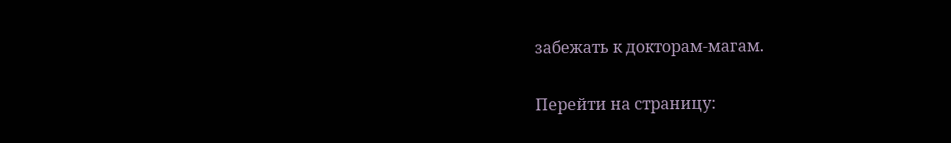забежать к докторам-магам.

Перейти на страницу: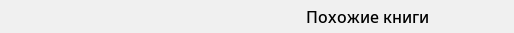Похожие книги